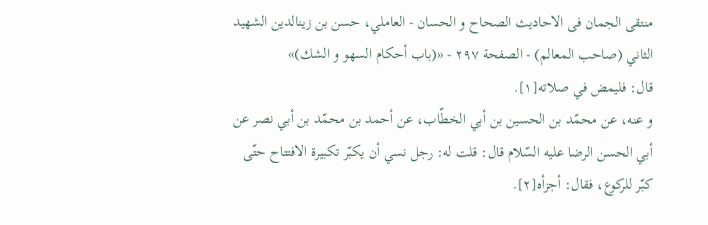منتقى الجمان فى الاحاديث الصحاح و الحسان - العاملي، حسن بن زينالدين الشهيد الثاني (صاحب المعالم) - الصفحة ٢٩٧ - «(باب أحكام السهو و الشك)»
قال: فليمض في صلاته[١].
و عنه، عن محمّد بن الحسين بن أبي الخطّاب، عن أحمد بن محمّد بن أبي نصر عن أبي الحسن الرضا عليه السّلام قال: قلت له: رجل نسي أن يكبّر تكبيرة الافتتاح حتّى كبّر للركوع، فقال: أجزأه[٢].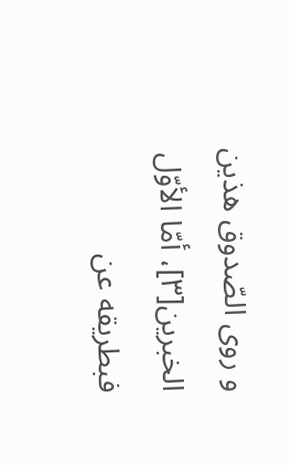و روى الصّدوق هذين الخبرين[٣]، أمّا الأوّل فبطريقه عن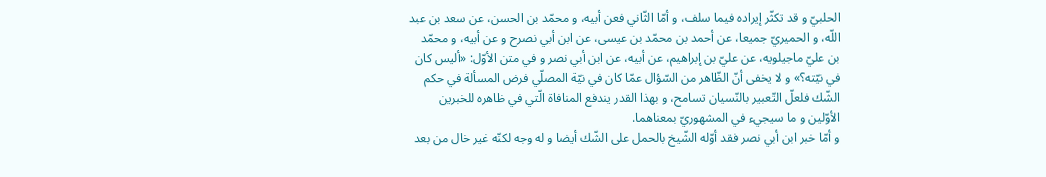الحلبيّ و قد تكثّر إيراده فيما سلف، و أمّا الثّاني فعن أبيه، و محمّد بن الحسن، عن سعد بن عبد اللّه، و الحميريّ جميعا، عن أحمد بن محمّد بن عيسى، عن ابن أبي نصرح و عن أبيه، و محمّد بن عليّ ماجيلويه، عن عليّ بن إبراهيم، عن أبيه، عن ابن أبي نصر و في متن الأوّل: «أليس كان في نيّته؟» و لا يخفى أنّ الظّاهر من السّؤال عمّا كان في نيّة المصلّي فرض المسألة في حكم الشّك فلعلّ التّعبير بالنّسيان تسامح، و بهذا القدر يندفع المنافاة الّتي في ظاهره للخبرين الأوّلين و ما سيجيء في المشهوريّ بمعناهما.
و أمّا خبر ابن أبي نصر فقد أوّله الشّيخ بالحمل على الشّك أيضا و له وجه لكنّه غير خال من بعد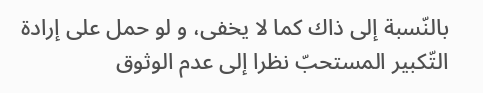بالنّسبة إلى ذاك كما لا يخفى، و لو حمل على إرادة التّكبير المستحبّ نظرا إلى عدم الوثوق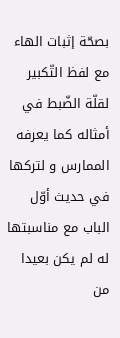بصحّة إثبات الهاء مع لفظ التّكبير لقلّة الضّبط في أمثاله كما يعرفه الممارس و لتركها في حديث أوّل الباب مع مناسبتها له لم يكن بعيدا من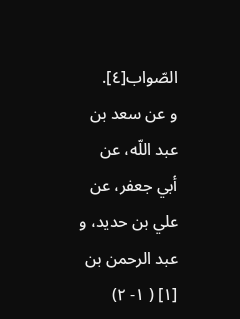الصّواب[٤].
و عن سعد بن عبد اللّه، عن أبي جعفر، عن علي بن حديد، و عبد الرحمن بن
[١] ( ١- ٢)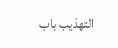التهذيب باب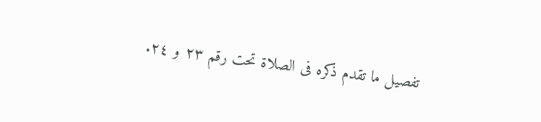تفصيل ما تقدم ذكره فى الصلاة تحت رقم ٢٣ و ٢٤.